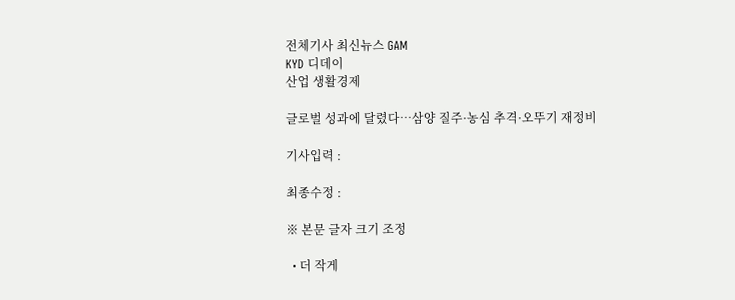전체기사 최신뉴스 GAM
KYD 디데이
산업 생활경제

글로벌 성과에 달렸다…삼양 질주·농심 추격·오뚜기 재정비

기사입력 :

최종수정 :

※ 본문 글자 크기 조정

  • 더 작게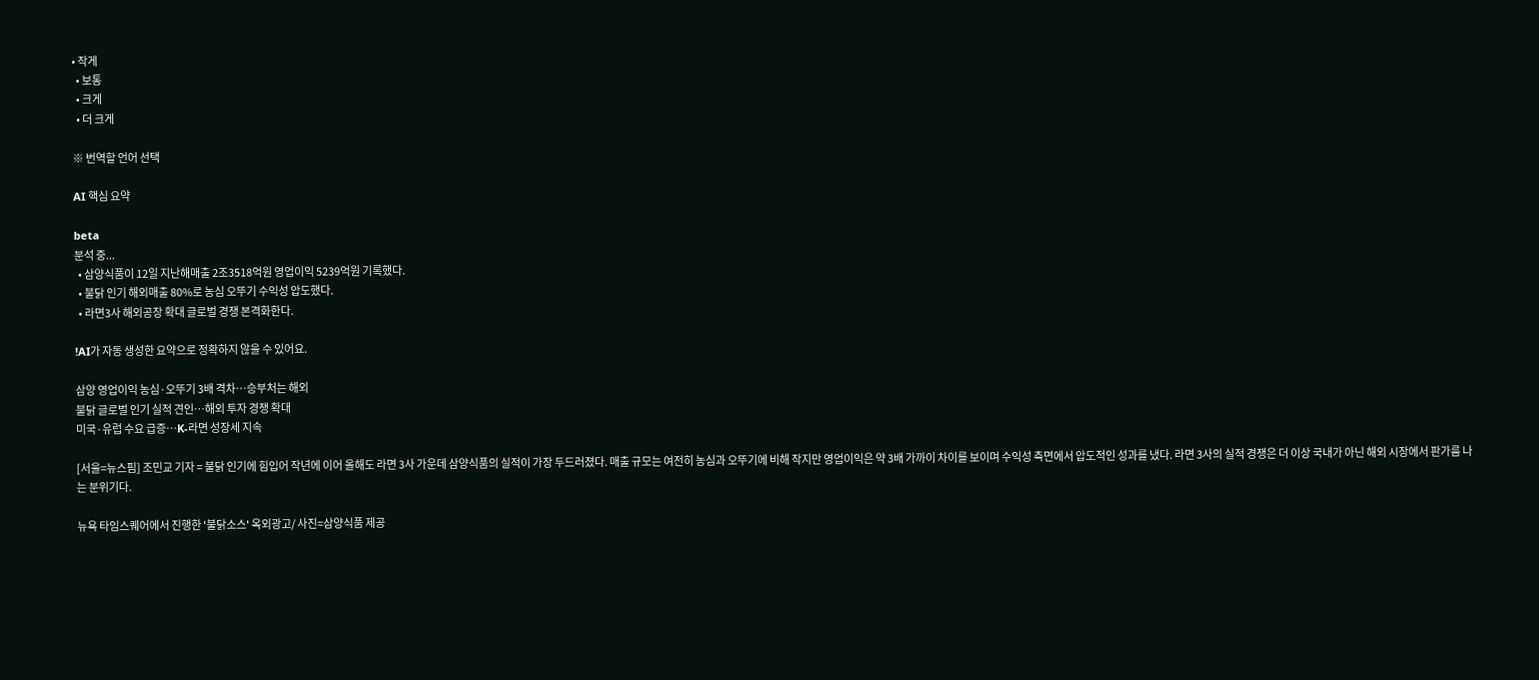• 작게
  • 보통
  • 크게
  • 더 크게

※ 번역할 언어 선택

AI 핵심 요약

beta
분석 중...
  • 삼양식품이 12일 지난해매출 2조3518억원 영업이익 5239억원 기록했다.
  • 불닭 인기 해외매출 80%로 농심 오뚜기 수익성 압도했다.
  • 라면3사 해외공장 확대 글로벌 경쟁 본격화한다.

!AI가 자동 생성한 요약으로 정확하지 않을 수 있어요.

삼양 영업이익 농심·오뚜기 3배 격차…승부처는 해외
불닭 글로벌 인기 실적 견인…해외 투자 경쟁 확대
미국·유럽 수요 급증…K-라면 성장세 지속

[서울=뉴스핌] 조민교 기자 = 불닭 인기에 힘입어 작년에 이어 올해도 라면 3사 가운데 삼양식품의 실적이 가장 두드러졌다. 매출 규모는 여전히 농심과 오뚜기에 비해 작지만 영업이익은 약 3배 가까이 차이를 보이며 수익성 측면에서 압도적인 성과를 냈다. 라면 3사의 실적 경쟁은 더 이상 국내가 아닌 해외 시장에서 판가름 나는 분위기다.

뉴욕 타임스퀘어에서 진행한 '불닭소스' 옥외광고/ 사진=삼양식품 제공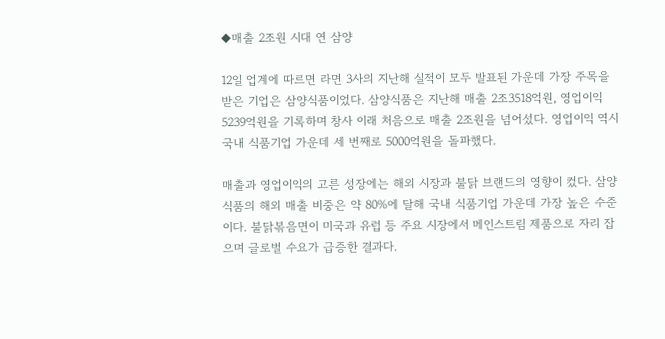◆매출 2조원 시대 연 삼양

12일 업계에 따르면 라면 3사의 지난해 실적이 모두 발표된 가운데 가장 주목을 받은 기업은 삼양식품이었다. 삼양식품은 지난해 매출 2조3518억원, 영업이익 5239억원을 기록하며 창사 이래 처음으로 매출 2조원을 넘어섰다. 영업이익 역시 국내 식품기업 가운데 세 번째로 5000억원을 돌파했다.

매출과 영업이익의 고른 성장에는 해외 시장과 불닭 브랜드의 영향이 컸다. 삼양식품의 해외 매출 비중은 약 80%에 달해 국내 식품기업 가운데 가장 높은 수준이다. 불닭볶음면이 미국과 유럽 등 주요 시장에서 메인스트림 제품으로 자리 잡으며 글로벌 수요가 급증한 결과다.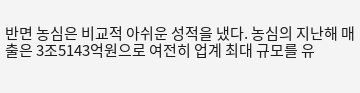반면 농심은 비교적 아쉬운 성적을 냈다. 농심의 지난해 매출은 3조5143억원으로 여전히 업계 최대 규모를 유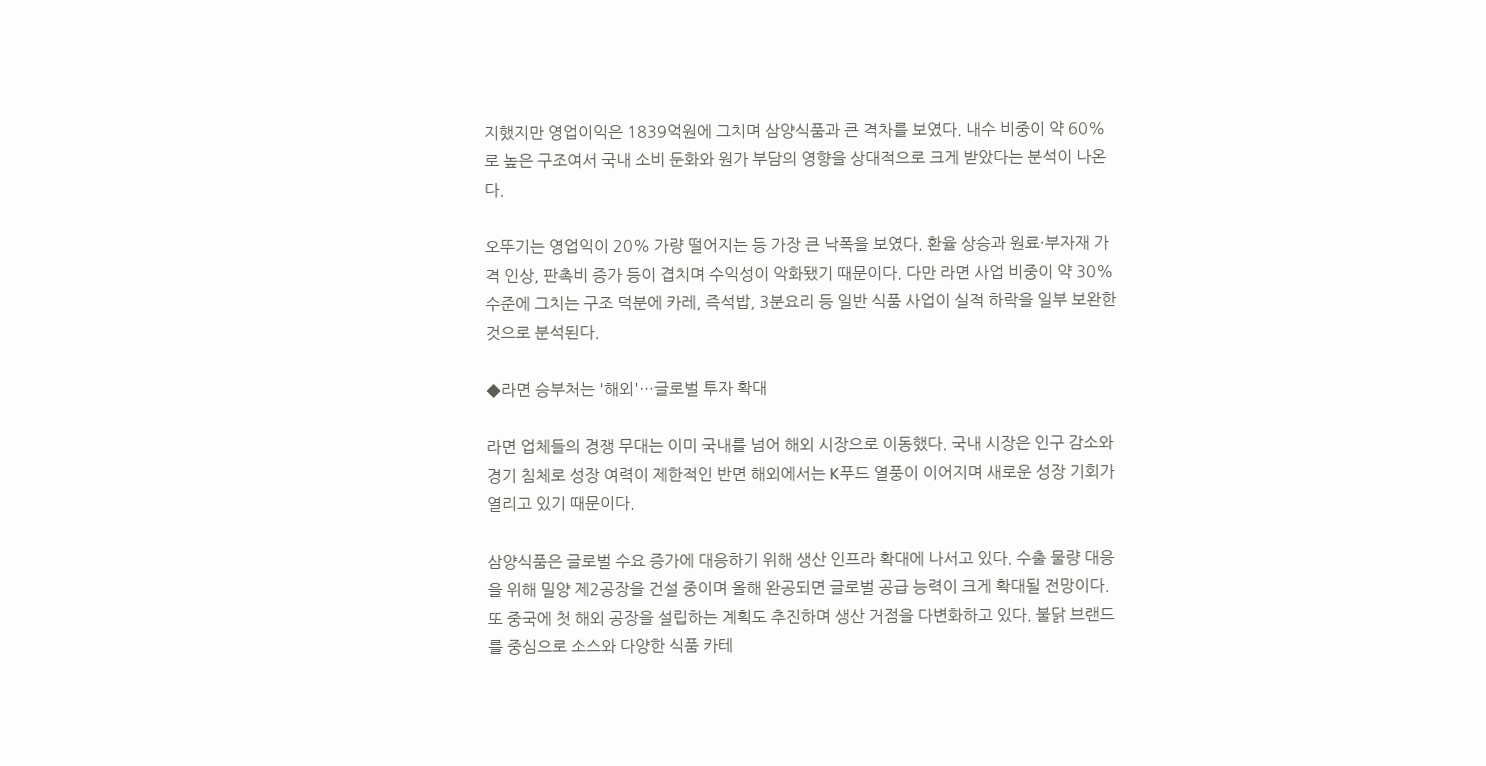지했지만 영업이익은 1839억원에 그치며 삼양식품과 큰 격차를 보였다. 내수 비중이 약 60%로 높은 구조여서 국내 소비 둔화와 원가 부담의 영향을 상대적으로 크게 받았다는 분석이 나온다.

오뚜기는 영업익이 20% 가량 떨어지는 등 가장 큰 낙폭을 보였다. 환율 상승과 원료·부자재 가격 인상, 판촉비 증가 등이 겹치며 수익성이 악화됐기 때문이다. 다만 라면 사업 비중이 약 30% 수준에 그치는 구조 덕분에 카레, 즉석밥, 3분요리 등 일반 식품 사업이 실적 하락을 일부 보완한 것으로 분석된다.

◆라면 승부처는 '해외'…글로벌 투자 확대

라면 업체들의 경쟁 무대는 이미 국내를 넘어 해외 시장으로 이동했다. 국내 시장은 인구 감소와 경기 침체로 성장 여력이 제한적인 반면 해외에서는 K푸드 열풍이 이어지며 새로운 성장 기회가 열리고 있기 때문이다.

삼양식품은 글로벌 수요 증가에 대응하기 위해 생산 인프라 확대에 나서고 있다. 수출 물량 대응을 위해 밀양 제2공장을 건설 중이며 올해 완공되면 글로벌 공급 능력이 크게 확대될 전망이다. 또 중국에 첫 해외 공장을 설립하는 계획도 추진하며 생산 거점을 다변화하고 있다. 불닭 브랜드를 중심으로 소스와 다양한 식품 카테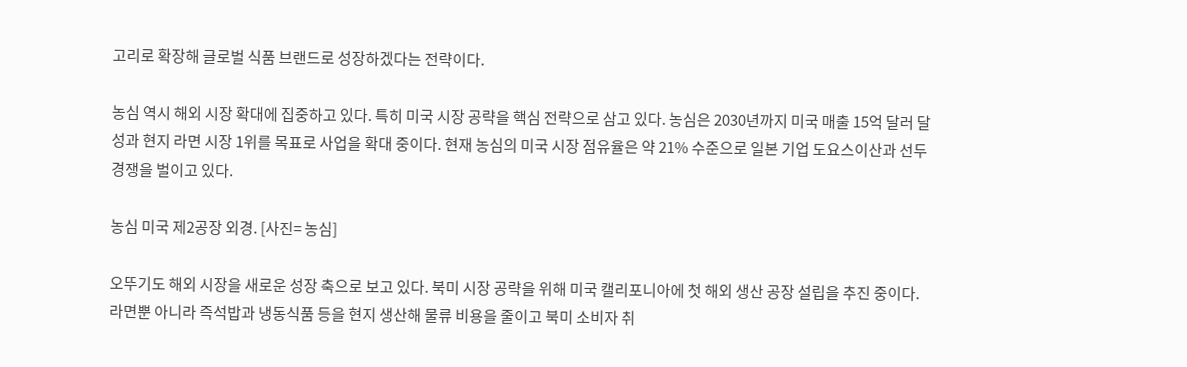고리로 확장해 글로벌 식품 브랜드로 성장하겠다는 전략이다.

농심 역시 해외 시장 확대에 집중하고 있다. 특히 미국 시장 공략을 핵심 전략으로 삼고 있다. 농심은 2030년까지 미국 매출 15억 달러 달성과 현지 라면 시장 1위를 목표로 사업을 확대 중이다. 현재 농심의 미국 시장 점유율은 약 21% 수준으로 일본 기업 도요스이산과 선두 경쟁을 벌이고 있다.

농심 미국 제2공장 외경. [사진= 농심]

오뚜기도 해외 시장을 새로운 성장 축으로 보고 있다. 북미 시장 공략을 위해 미국 캘리포니아에 첫 해외 생산 공장 설립을 추진 중이다. 라면뿐 아니라 즉석밥과 냉동식품 등을 현지 생산해 물류 비용을 줄이고 북미 소비자 취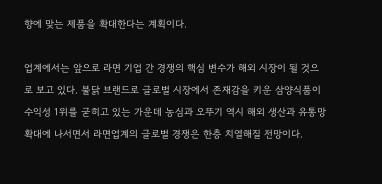향에 맞는 제품을 확대한다는 계획이다.

업계에서는 앞으로 라면 기업 간 경쟁의 핵심 변수가 해외 시장이 될 것으로 보고 있다. 불닭 브랜드로 글로벌 시장에서 존재감을 키운 삼양식품이 수익성 1위를 굳히고 있는 가운데 농심과 오뚜기 역시 해외 생산과 유통망 확대에 나서면서 라면업계의 글로벌 경쟁은 한층 치열해질 전망이다.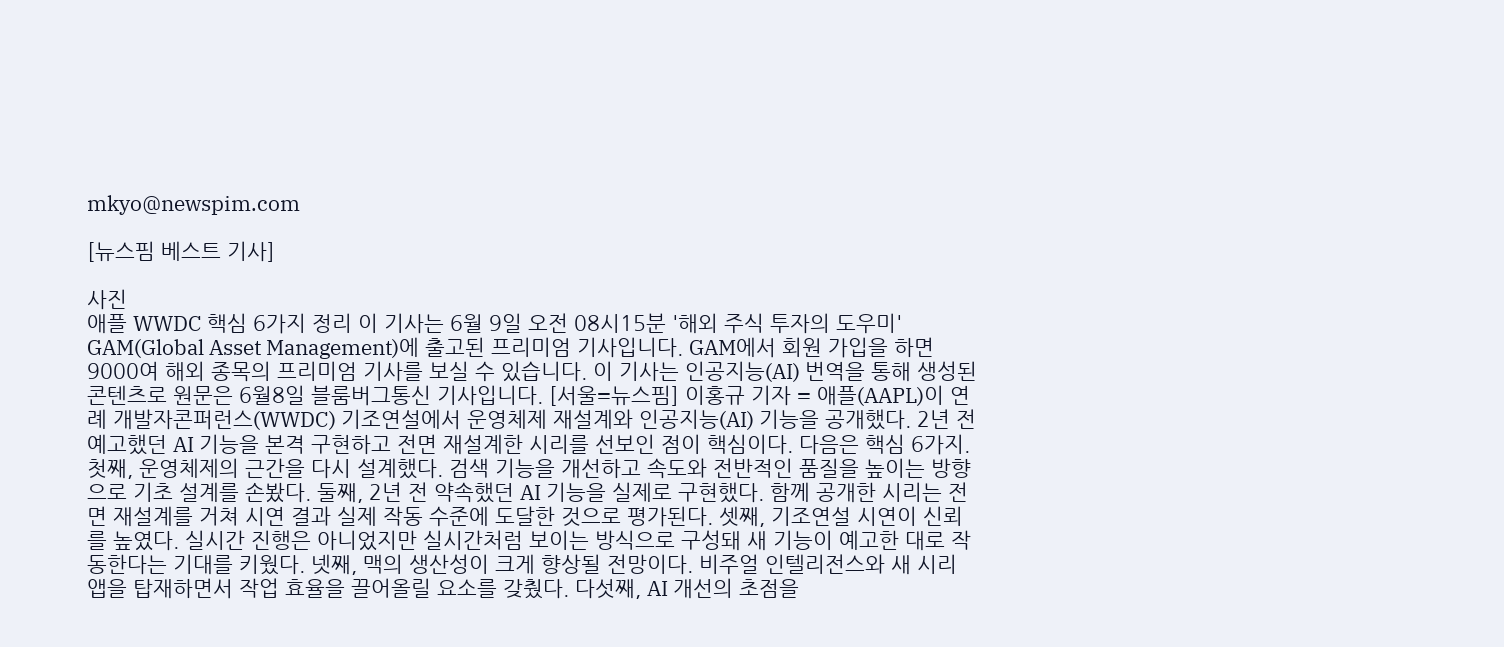mkyo@newspim.com

[뉴스핌 베스트 기사]

사진
애플 WWDC 핵심 6가지 정리 이 기사는 6월 9일 오전 08시15분 '해외 주식 투자의 도우미' GAM(Global Asset Management)에 출고된 프리미엄 기사입니다. GAM에서 회원 가입을 하면 9000여 해외 종목의 프리미엄 기사를 보실 수 있습니다. 이 기사는 인공지능(AI) 번역을 통해 생성된 콘텐츠로 원문은 6월8일 블룸버그통신 기사입니다. [서울=뉴스핌] 이홍규 기자 = 애플(AAPL)이 연례 개발자콘퍼런스(WWDC) 기조연설에서 운영체제 재설계와 인공지능(AI) 기능을 공개했다. 2년 전 예고했던 AI 기능을 본격 구현하고 전면 재설계한 시리를 선보인 점이 핵심이다. 다음은 핵심 6가지. 첫째, 운영체제의 근간을 다시 설계했다. 검색 기능을 개선하고 속도와 전반적인 품질을 높이는 방향으로 기초 설계를 손봤다. 둘째, 2년 전 약속했던 AI 기능을 실제로 구현했다. 함께 공개한 시리는 전면 재설계를 거쳐 시연 결과 실제 작동 수준에 도달한 것으로 평가된다. 셋째, 기조연설 시연이 신뢰를 높였다. 실시간 진행은 아니었지만 실시간처럼 보이는 방식으로 구성돼 새 기능이 예고한 대로 작동한다는 기대를 키웠다. 넷째, 맥의 생산성이 크게 향상될 전망이다. 비주얼 인텔리전스와 새 시리 앱을 탑재하면서 작업 효율을 끌어올릴 요소를 갖췄다. 다섯째, AI 개선의 초점을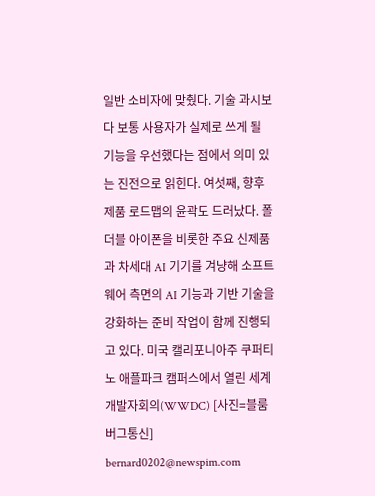일반 소비자에 맞췄다. 기술 과시보다 보통 사용자가 실제로 쓰게 될 기능을 우선했다는 점에서 의미 있는 진전으로 읽힌다. 여섯째, 향후 제품 로드맵의 윤곽도 드러났다. 폴더블 아이폰을 비롯한 주요 신제품과 차세대 AI 기기를 겨냥해 소프트웨어 측면의 AI 기능과 기반 기술을 강화하는 준비 작업이 함께 진행되고 있다. 미국 캘리포니아주 쿠퍼티노 애플파크 캠퍼스에서 열린 세계개발자회의(WWDC) [사진=블룸버그통신] bernard0202@newspim.com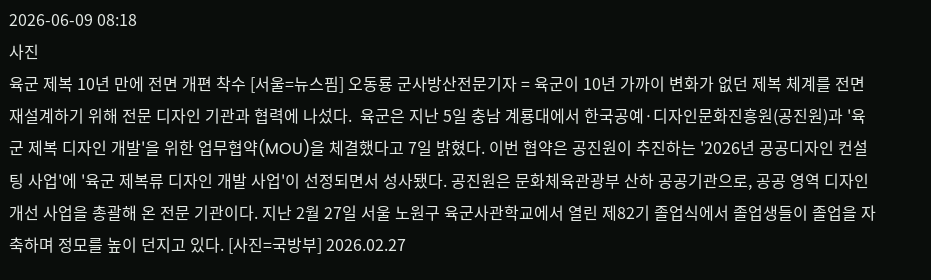2026-06-09 08:18
사진
육군 제복 10년 만에 전면 개편 착수 [서울=뉴스핌] 오동룡 군사방산전문기자 = 육군이 10년 가까이 변화가 없던 제복 체계를 전면 재설계하기 위해 전문 디자인 기관과 협력에 나섰다.  육군은 지난 5일 충남 계룡대에서 한국공예·디자인문화진흥원(공진원)과 '육군 제복 디자인 개발'을 위한 업무협약(MOU)을 체결했다고 7일 밝혔다. 이번 협약은 공진원이 추진하는 '2026년 공공디자인 컨설팅 사업'에 '육군 제복류 디자인 개발 사업'이 선정되면서 성사됐다. 공진원은 문화체육관광부 산하 공공기관으로, 공공 영역 디자인 개선 사업을 총괄해 온 전문 기관이다. 지난 2월 27일 서울 노원구 육군사관학교에서 열린 제82기 졸업식에서 졸업생들이 졸업을 자축하며 정모를 높이 던지고 있다. [사진=국방부] 2026.02.27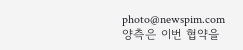photo@newspim.com 양측은 이번 협약을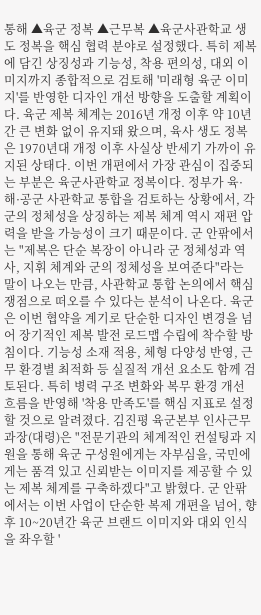통해 ▲육군 정복 ▲근무복 ▲육군사관학교 생도 정복을 핵심 협력 분야로 설정했다. 특히 제복에 담긴 상징성과 기능성, 착용 편의성, 대외 이미지까지 종합적으로 검토해 '미래형 육군 이미지'를 반영한 디자인 개선 방향을 도출할 계획이다. 육군 제복 체계는 2016년 개정 이후 약 10년간 큰 변화 없이 유지돼 왔으며, 육사 생도 정복은 1970년대 개정 이후 사실상 반세기 가까이 유지된 상태다. 이번 개편에서 가장 관심이 집중되는 부분은 육군사관학교 정복이다. 정부가 육·해·공군 사관학교 통합을 검토하는 상황에서, 각 군의 정체성을 상징하는 제복 체계 역시 재편 압력을 받을 가능성이 크기 때문이다. 군 안팎에서는 "제복은 단순 복장이 아니라 군 정체성과 역사, 지휘 체계와 군의 정체성을 보여준다"라는 말이 나오는 만큼, 사관학교 통합 논의에서 핵심 쟁점으로 떠오를 수 있다는 분석이 나온다. 육군은 이번 협약을 계기로 단순한 디자인 변경을 넘어 장기적인 제복 발전 로드맵 수립에 착수할 방침이다. 기능성 소재 적용, 체형 다양성 반영, 근무 환경별 최적화 등 실질적 개선 요소도 함께 검토된다. 특히 병력 구조 변화와 복무 환경 개선 흐름을 반영해 '착용 만족도'를 핵심 지표로 설정할 것으로 알려졌다. 김진평 육군본부 인사근무과장(대령)은 "전문기관의 체계적인 컨설팅과 지원을 통해 육군 구성원에게는 자부심을, 국민에게는 품격 있고 신뢰받는 이미지를 제공할 수 있는 제복 체계를 구축하겠다"고 밝혔다. 군 안팎에서는 이번 사업이 단순한 복제 개편을 넘어, 향후 10~20년간 육군 브랜드 이미지와 대외 인식을 좌우할 '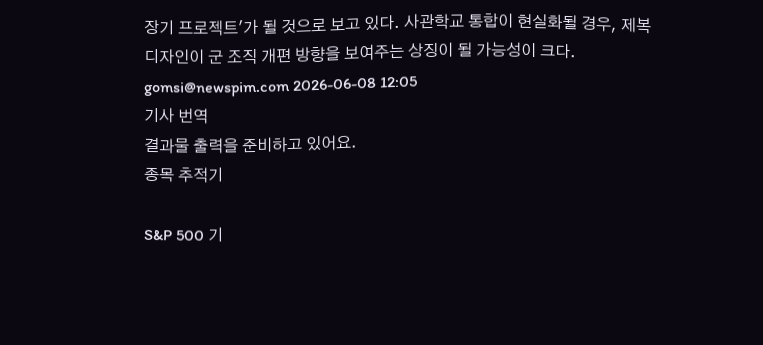장기 프로젝트'가 될 것으로 보고 있다. 사관학교 통합이 현실화될 경우, 제복 디자인이 군 조직 개편 방향을 보여주는 상징이 될 가능성이 크다. gomsi@newspim.com 2026-06-08 12:05
기사 번역
결과물 출력을 준비하고 있어요.
종목 추적기

S&P 500 기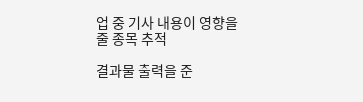업 중 기사 내용이 영향을 줄 종목 추적

결과물 출력을 준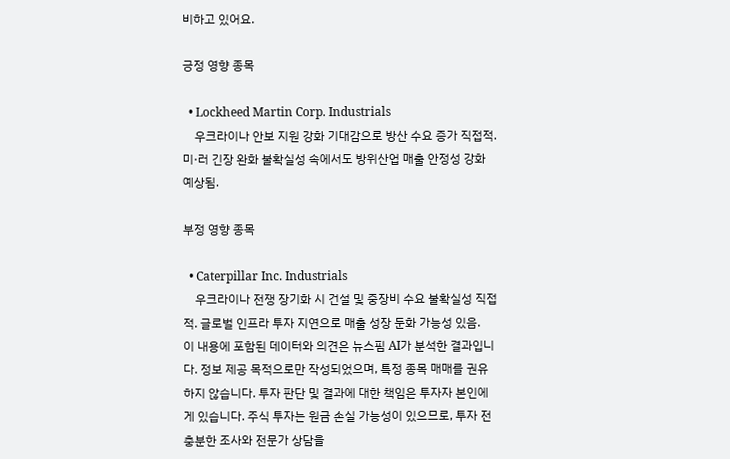비하고 있어요.

긍정 영향 종목

  • Lockheed Martin Corp. Industrials
    우크라이나 안보 지원 강화 기대감으로 방산 수요 증가 직접적. 미·러 긴장 완화 불확실성 속에서도 방위산업 매출 안정성 강화 예상됨.

부정 영향 종목

  • Caterpillar Inc. Industrials
    우크라이나 전쟁 장기화 시 건설 및 중장비 수요 불확실성 직접적. 글로벌 인프라 투자 지연으로 매출 성장 둔화 가능성 있음.
이 내용에 포함된 데이터와 의견은 뉴스핌 AI가 분석한 결과입니다. 정보 제공 목적으로만 작성되었으며, 특정 종목 매매를 권유하지 않습니다. 투자 판단 및 결과에 대한 책임은 투자자 본인에게 있습니다. 주식 투자는 원금 손실 가능성이 있으므로, 투자 전 충분한 조사와 전문가 상담을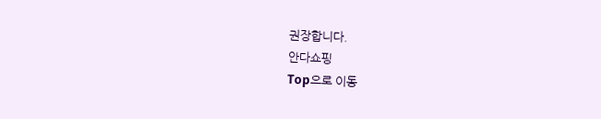권장합니다.
안다쇼핑
Top으로 이동